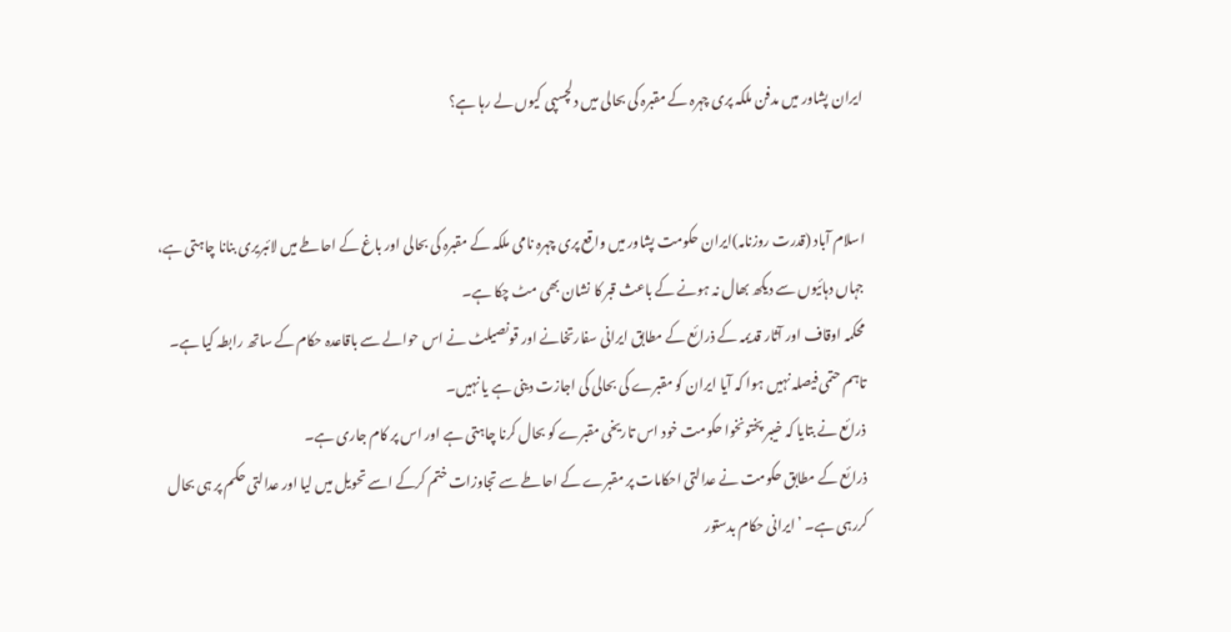ایران پشاور میں مدفن ملکہ پری چہرہ کے مقبرہ کی بحالی میں دلچسپی کیوں لے رہا ہے؟


اسلام آباد (قدرت روزنامہ)ایران حکومت پشاور میں واقع پری چہرہ نامی ملکہ کے مقبرہ کی بحالی اور باغ کے احاطے میں لائبریری بنانا چاہتی ہے، جہاں دہائیوں سے دیکھ بھال نہ ہونے کے باعث قبر کا نشان بھی مٹ چکا ہے۔
محکمہ اوقاف اور آثار قدیمہ کے ذرائع کے مطابق ایرانی سفارتخانے اور قونصیلٹ نے اس حوالے سے باقاعدہ حکام کے ساتھ رابطہ کیا ہے۔ تاہم حتمی فیصلہ نہیں ہوا کہ آیا ایران کو مقبرے کی بحالی کی اجازت دینی ہے یا نہیں۔
ذرائع نے بتایا کہ خیبر پختونخوا حکومت خود اس تاریخی مقبرے کو بحال کرنا چاہتی ہے اور اس پر کام جاری ہے۔
ذرائع کے مطابق حکومت نے عدالتی احکامات پر مقبرے کے احاطے سے تجاوزات ختم کرکے اسے تحویل میں لیا اور عدالتی حکم پر ہی بحال کررہی ہے۔ ’ایرانی حکام بدستور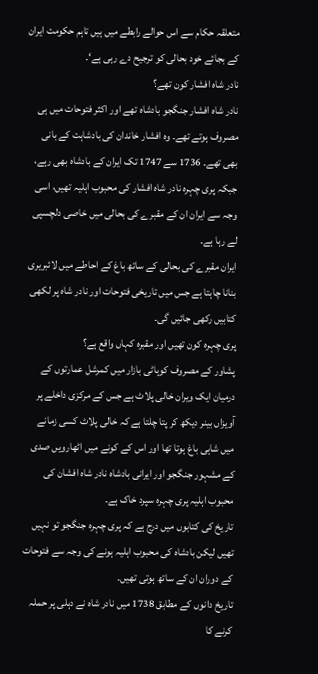متعلقہ حکام سے اس حوالے رابطے میں ہیں تاہم حکومت ایران کے بجائے خود بحالی کو ترجیح دے رہی ہے‘۔
نادر شاہ افشار کون تھے؟
نادر شاہ افشار جنگجو بادشاہ تھے اور اکثر فتوحات میں ہی مصروف ہوتے تھے۔ وہ افشار خاندان کی بادشاہت کے بانی بھی تھے۔ 1736 سے 1747 تک ایران کے بادشاہ بھی رہے، جبکہ پری چہرہ نادر شاہ افشار کی محبوب اہلیہ تھیں، اسی وجہ سے ایران ان کے مقبرے کی بحالی میں خاصی دلچسپی لے رہا ہے۔
ایران مقبرے کی بحالی کے ساتھ باغ کے احاطے میں لائبریری بنانا چاہتا ہے جس میں تاریخی فتوحات اور نادر شاہ پر لکھی کتابیں رکھی جائیں گی۔
پری چہرہ کون تھیں اور مقبرہ کہاں واقع ہے؟
پشاور کے مصروف کوہاٹی بازار میں کمرشل عمارتوں کے درمیان ایک ویران خالی پلاٹ ہے جس کے مرکزی داخلے پر آویزاں بینر دیکھ کر پتا چلتا ہے کہ خالی پلاٹ کسی زمانے میں شاہی باغ ہوتا تھا اور اس کے کونے میں اٹھارویں صدی کے مشہور جنگجو اور ایرانی بادشاہ نادر شاہ افشان کی محبوب اہلیہ پری چہرہ سپرد خاک ہے۔
تاریخ کی کتابوں میں درج ہے کہ پری چہرہ جنگجو تو نہیں تھیں لیکن بادشاہ کی محبوب اہلیہ ہونے کی وجہ سے فتوحات کے دوران ان کے ساتھ ہوتی تھیں۔
تاریخ دانوں کے مطابق 1738 میں نادر شاہ نے دہلی پر حملہ کرنے کا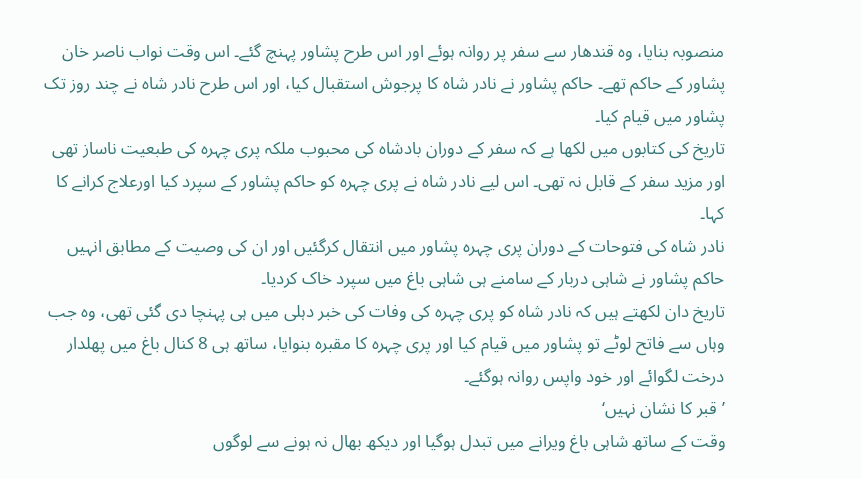منصوبہ بنایا، وہ قندھار سے سفر پر روانہ ہوئے اور اس طرح پشاور پہنچ گئے۔ اس وقت نواب ناصر خان پشاور کے حاکم تھے۔ حاکم پشاور نے نادر شاہ کا پرجوش استقبال کیا، اور اس طرح نادر شاہ نے چند روز تک پشاور میں قیام کیا۔
تاریخ کی کتابوں میں لکھا ہے کہ سفر کے دوران بادشاہ کی محبوب ملکہ پری چہرہ کی طبعیت ناساز تھی اور مزید سفر کے قابل نہ تھی۔ اس لیے نادر شاہ نے پری چہرہ کو حاکم پشاور کے سپرد کیا اورعلاج کرانے کا کہا۔
نادر شاہ کی فتوحات کے دوران پری چہرہ پشاور میں انتقال کرگئیں اور ان کی وصیت کے مطابق انہیں حاکم پشاور نے شاہی دربار کے سامنے ہی شاہی باغ میں سپرد خاک کردیا۔
تاریخ دان لکھتے ہیں کہ نادر شاہ کو پری چہرہ کی وفات کی خبر دہلی میں ہی پہنچا دی گئی تھی، وہ جب وہاں سے فاتح لوٹے تو پشاور میں قیام کیا اور پری چہرہ کا مقبرہ بنوایا، ساتھ ہی 8 کنال باغ میں پھلدار درخت لگوائے اور خود واپس روانہ ہوگئے۔
’قبر کا نشان نہیں‘
وقت کے ساتھ شاہی باغ ویرانے میں تبدل ہوگیا اور دیکھ بھال نہ ہونے سے لوگوں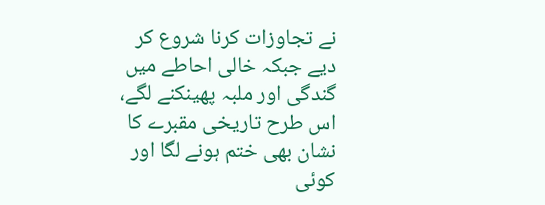نے تجاوزات کرنا شروع کر دیے جبکہ خالی احاطے میں گندگی اور ملبہ پھینکنے لگے، اس طرح تاریخی مقبرے کا نشان بھی ختم ہونے لگا اور کوئی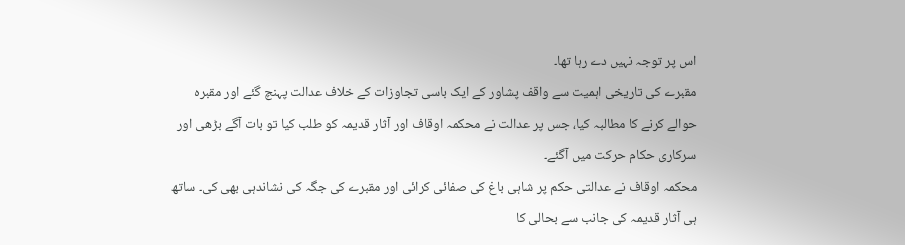اس پر توجہ نہیں دے رہا تھا۔
مقبرے کی تاریخی اہمیت سے واقف پشاور کے ایک باسی تجاوزات کے خلاف عدالت پہنچ گئے اور مقبرہ حوالے کرنے کا مطالبہ کیا، جس پر عدالت نے محکمہ اوقاف اور آثار قدیمہ کو طلب کیا تو بات آگے بڑھی اور سرکاری حکام حرکت میں آگئے۔
محکمہ اوقاف نے عدالتی حکم پر شاہی باغ کی صفائی کرائی اور مقبرے کی جگہ کی نشاندہی بھی کی۔ ساتھ ہی آثار قدیمہ کی جانب سے بحالی کا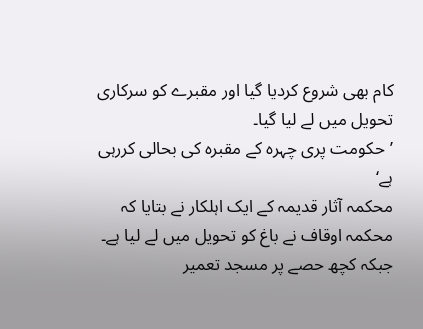کام بھی شروع کردیا گیا اور مقبرے کو سرکاری تحویل میں لے لیا گیا۔
’حکومت پری چہرہ کے مقبرہ کی بحالی کررہی ہے‘
محکمہ آثار قدیمہ کے ایک اہلکار نے بتایا کہ محکمہ اوقاف نے باغ کو تحویل میں لے لیا ہے۔ جبکہ کچھ حصے پر مسجد تعمیر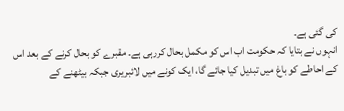کی گئی ہے۔
انہوں نے بتایا کہ حکومت اب اس کو مکمل بحال کررہی ہے۔ مقبرے کو بحال کرنے کے بعد اس کے احاطے کو باغ میں تبدیل کیا جائے گا، ایک کونے میں لائبریری جبکہ بیٹھنے کے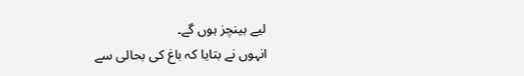لیے بینچز ہوں گے۔
انہوں نے بتایا کہ باغ کی بحالی سے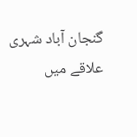گنجان آباد شہری علاقے میں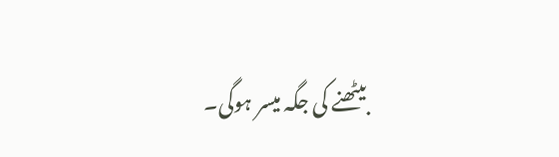بیٹھنے کی جگہ میسر ہوگی۔